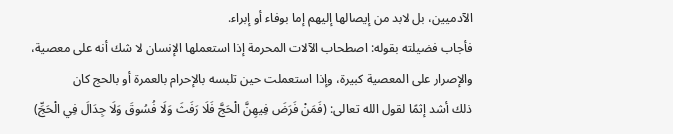الآدميين، بل لابد من إيصالها إليهم إما بوفاء أو إبراء.
فأجاب فضيلته بقوله: اصطحاب الآلات المحرمة إذا استعملها الإنسان لا شك أنه على معصية، والإصرار على المعصية كبيرة، وإذا استعملت حين تلبسه بالإحرام بالعمرة أو بالحج كان
ذلك أشد إثمًا لقول الله تعالى: (فَمَنْ فَرَضَ فِيهِنَّ الْحَجَّ فَلَا رَفَثَ وَلَا فُسُوقَ وَلَا جِدَالَ فِي الْحَجِّ)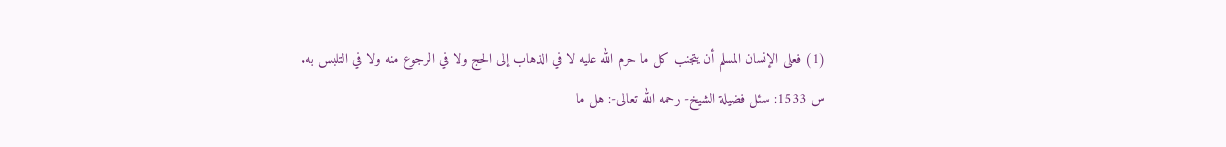(1) فعلى الإنسان المسلم أن يتجنب كل ما حرم الله عليه لا في الذهاب إلى الحج ولا في الرجوع منه ولا في التلبس به.
س 1533: سئل فضيلة الشيخ- رحمه الله تعالى-: هل ما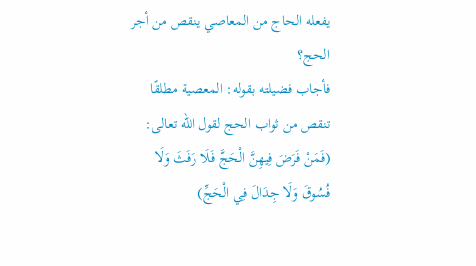يفعله الحاج من المعاصي ينقص من أجر الحج؟
فأجاب فضيلته بقوله: المعصية مطلقًا تنقص من ثواب الحج لقول الله تعالى: (فَمَنْ فَرَضَ فِيهِنَّ الْحَجَّ فَلَا رَفَثَ وَلَا فُسُوقَ وَلَا جِدَالَ فِي الْحَجِّ)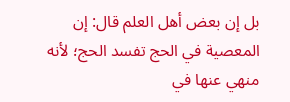بل إن بعض أهل العلم قال: إن المعصية في الحج تفسد الحج؛ لأنه منهي عنها في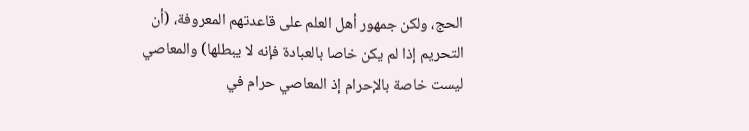الحج، ولكن جمهور أهل العلم على قاعدتهم المعروفة، (أن التحريم إذا لم يكن خاصا بالعبادة فإنه لا يبطلها) والمعاصي ليست خاصة بالإحرام إذ المعاصي حرام في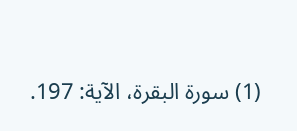(1) سورة البقرة، الآية: 197.